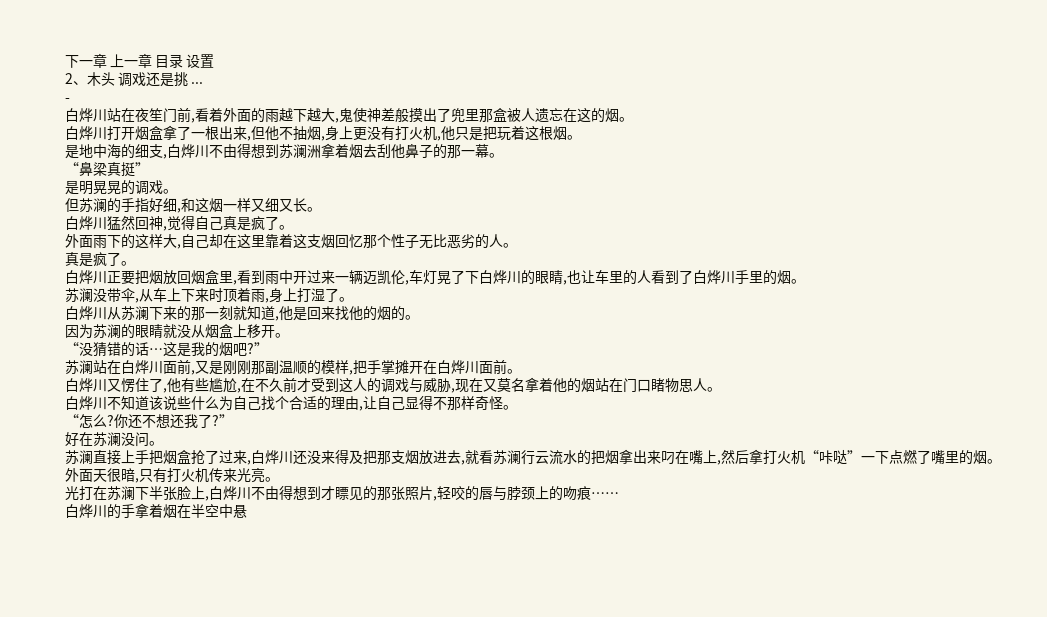下一章 上一章 目录 设置
2、木头 调戏还是挑 ...
-
白烨川站在夜笙门前,看着外面的雨越下越大,鬼使神差般摸出了兜里那盒被人遗忘在这的烟。
白烨川打开烟盒拿了一根出来,但他不抽烟,身上更没有打火机,他只是把玩着这根烟。
是地中海的细支,白烨川不由得想到苏澜洲拿着烟去刮他鼻子的那一幕。
“鼻梁真挺”
是明晃晃的调戏。
但苏澜的手指好细,和这烟一样又细又长。
白烨川猛然回神,觉得自己真是疯了。
外面雨下的这样大,自己却在这里靠着这支烟回忆那个性子无比恶劣的人。
真是疯了。
白烨川正要把烟放回烟盒里,看到雨中开过来一辆迈凯伦,车灯晃了下白烨川的眼睛,也让车里的人看到了白烨川手里的烟。
苏澜没带伞,从车上下来时顶着雨,身上打湿了。
白烨川从苏澜下来的那一刻就知道,他是回来找他的烟的。
因为苏澜的眼睛就没从烟盒上移开。
“没猜错的话…这是我的烟吧?”
苏澜站在白烨川面前,又是刚刚那副温顺的模样,把手掌摊开在白烨川面前。
白烨川又愣住了,他有些尴尬,在不久前才受到这人的调戏与威胁,现在又莫名拿着他的烟站在门口睹物思人。
白烨川不知道该说些什么为自己找个合适的理由,让自己显得不那样奇怪。
“怎么?你还不想还我了?”
好在苏澜没问。
苏澜直接上手把烟盒抢了过来,白烨川还没来得及把那支烟放进去,就看苏澜行云流水的把烟拿出来叼在嘴上,然后拿打火机“咔哒”一下点燃了嘴里的烟。
外面天很暗,只有打火机传来光亮。
光打在苏澜下半张脸上,白烨川不由得想到才瞟见的那张照片,轻咬的唇与脖颈上的吻痕……
白烨川的手拿着烟在半空中悬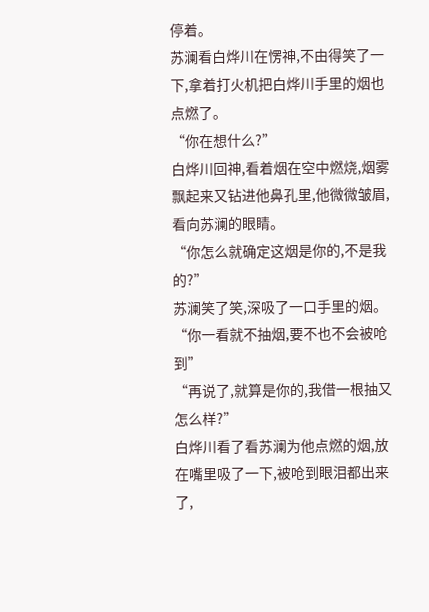停着。
苏澜看白烨川在愣神,不由得笑了一下,拿着打火机把白烨川手里的烟也点燃了。
“你在想什么?”
白烨川回神,看着烟在空中燃烧,烟雾飘起来又钻进他鼻孔里,他微微皱眉,看向苏澜的眼睛。
“你怎么就确定这烟是你的,不是我的?”
苏澜笑了笑,深吸了一口手里的烟。
“你一看就不抽烟,要不也不会被呛到”
“再说了,就算是你的,我借一根抽又怎么样?”
白烨川看了看苏澜为他点燃的烟,放在嘴里吸了一下,被呛到眼泪都出来了,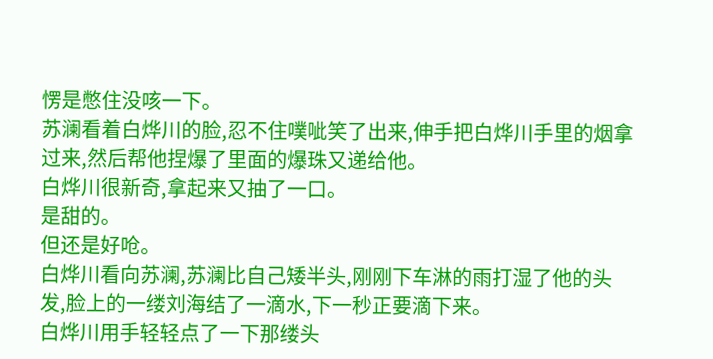愣是憋住没咳一下。
苏澜看着白烨川的脸,忍不住噗呲笑了出来,伸手把白烨川手里的烟拿过来,然后帮他捏爆了里面的爆珠又递给他。
白烨川很新奇,拿起来又抽了一口。
是甜的。
但还是好呛。
白烨川看向苏澜,苏澜比自己矮半头,刚刚下车淋的雨打湿了他的头发,脸上的一缕刘海结了一滴水,下一秒正要滴下来。
白烨川用手轻轻点了一下那缕头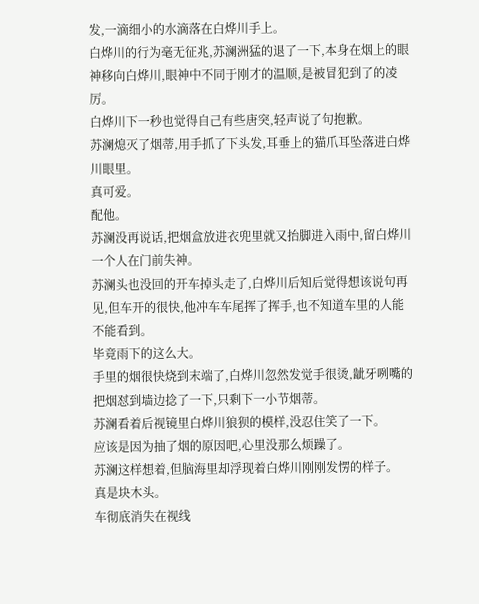发,一滴细小的水滴落在白烨川手上。
白烨川的行为毫无征兆,苏澜洲猛的退了一下,本身在烟上的眼神移向白烨川,眼神中不同于刚才的温顺,是被冒犯到了的凌厉。
白烨川下一秒也觉得自己有些唐突,轻声说了句抱歉。
苏澜熄灭了烟蒂,用手抓了下头发,耳垂上的猫爪耳坠落进白烨川眼里。
真可爱。
配他。
苏澜没再说话,把烟盒放进衣兜里就又抬脚进入雨中,留白烨川一个人在门前失神。
苏澜头也没回的开车掉头走了,白烨川后知后觉得想该说句再见,但车开的很快,他冲车车尾挥了挥手,也不知道车里的人能不能看到。
毕竟雨下的这么大。
手里的烟很快烧到末端了,白烨川忽然发觉手很烫,龇牙咧嘴的把烟怼到墙边捻了一下,只剩下一小节烟蒂。
苏澜看着后视镜里白烨川狼狈的模样,没忍住笑了一下。
应该是因为抽了烟的原因吧,心里没那么烦躁了。
苏澜这样想着,但脑海里却浮现着白烨川刚刚发愣的样子。
真是块木头。
车彻底消失在视线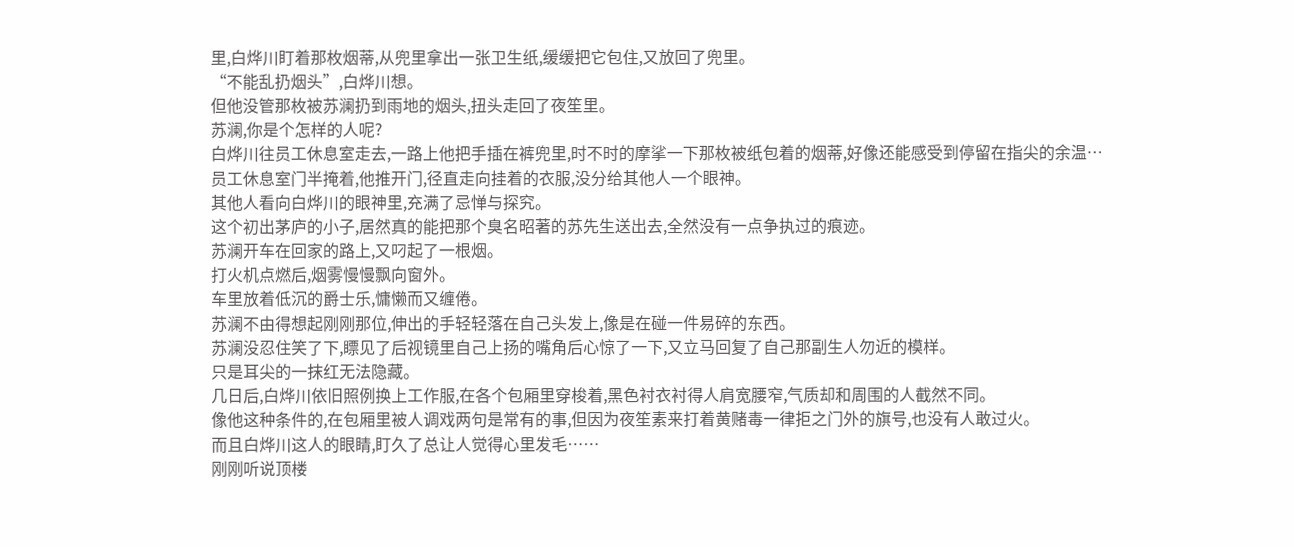里,白烨川盯着那枚烟蒂,从兜里拿出一张卫生纸,缓缓把它包住,又放回了兜里。
“不能乱扔烟头”,白烨川想。
但他没管那枚被苏澜扔到雨地的烟头,扭头走回了夜笙里。
苏澜,你是个怎样的人呢?
白烨川往员工休息室走去,一路上他把手插在裤兜里,时不时的摩挲一下那枚被纸包着的烟蒂,好像还能感受到停留在指尖的余温…
员工休息室门半掩着,他推开门,径直走向挂着的衣服,没分给其他人一个眼神。
其他人看向白烨川的眼神里,充满了忌惮与探究。
这个初出茅庐的小子,居然真的能把那个臭名昭著的苏先生送出去,全然没有一点争执过的痕迹。
苏澜开车在回家的路上,又叼起了一根烟。
打火机点燃后,烟雾慢慢飘向窗外。
车里放着低沉的爵士乐,慵懒而又缠倦。
苏澜不由得想起刚刚那位,伸出的手轻轻落在自己头发上,像是在碰一件易碎的东西。
苏澜没忍住笑了下,瞟见了后视镜里自己上扬的嘴角后心惊了一下,又立马回复了自己那副生人勿近的模样。
只是耳尖的一抹红无法隐藏。
几日后,白烨川依旧照例换上工作服,在各个包厢里穿梭着,黑色衬衣衬得人肩宽腰窄,气质却和周围的人截然不同。
像他这种条件的,在包厢里被人调戏两句是常有的事,但因为夜笙素来打着黄赌毒一律拒之门外的旗号,也没有人敢过火。
而且白烨川这人的眼睛,盯久了总让人觉得心里发毛……
刚刚听说顶楼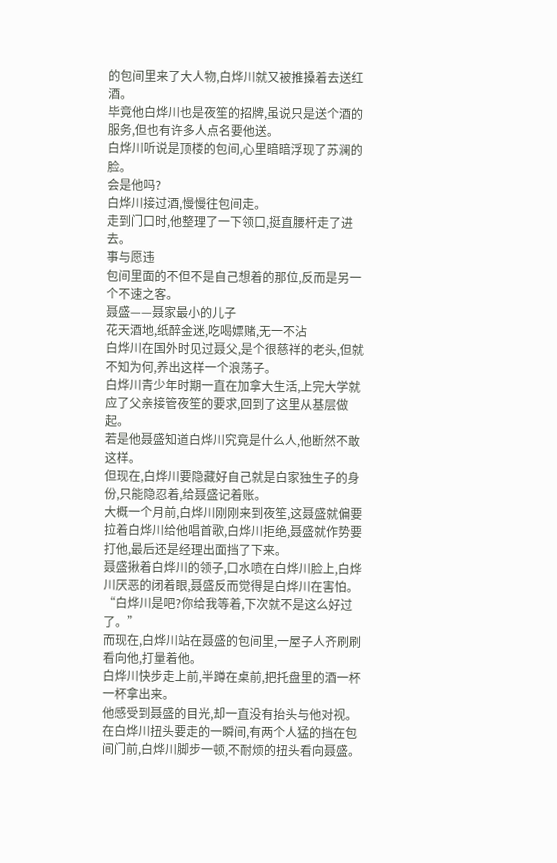的包间里来了大人物,白烨川就又被推搡着去送红酒。
毕竟他白烨川也是夜笙的招牌,虽说只是送个酒的服务,但也有许多人点名要他送。
白烨川听说是顶楼的包间,心里暗暗浮现了苏澜的脸。
会是他吗?
白烨川接过酒,慢慢往包间走。
走到门口时,他整理了一下领口,挺直腰杆走了进去。
事与愿违
包间里面的不但不是自己想着的那位,反而是另一个不速之客。
聂盛——聂家最小的儿子
花天酒地,纸醉金迷,吃喝嫖赌,无一不沾
白烨川在国外时见过聂父,是个很慈祥的老头,但就不知为何,养出这样一个浪荡子。
白烨川青少年时期一直在加拿大生活,上完大学就应了父亲接管夜笙的要求,回到了这里从基层做起。
若是他聂盛知道白烨川究竟是什么人,他断然不敢这样。
但现在,白烨川要隐藏好自己就是白家独生子的身份,只能隐忍着,给聂盛记着账。
大概一个月前,白烨川刚刚来到夜笙,这聂盛就偏要拉着白烨川给他唱首歌,白烨川拒绝,聂盛就作势要打他,最后还是经理出面挡了下来。
聂盛揪着白烨川的领子,口水喷在白烨川脸上,白烨川厌恶的闭着眼,聂盛反而觉得是白烨川在害怕。
“白烨川是吧?你给我等着,下次就不是这么好过了。”
而现在,白烨川站在聂盛的包间里,一屋子人齐刷刷看向他,打量着他。
白烨川快步走上前,半蹲在桌前,把托盘里的酒一杯一杯拿出来。
他感受到聂盛的目光,却一直没有抬头与他对视。
在白烨川扭头要走的一瞬间,有两个人猛的挡在包间门前,白烨川脚步一顿,不耐烦的扭头看向聂盛。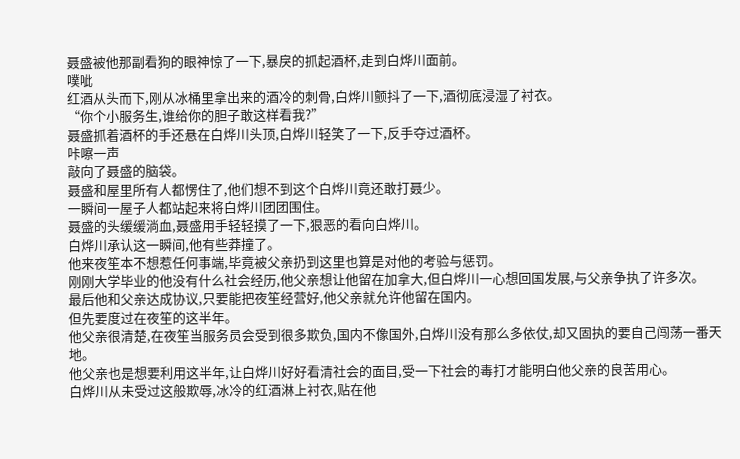聂盛被他那副看狗的眼神惊了一下,暴戾的抓起酒杯,走到白烨川面前。
噗呲
红酒从头而下,刚从冰桶里拿出来的酒冷的刺骨,白烨川颤抖了一下,酒彻底浸湿了衬衣。
“你个小服务生,谁给你的胆子敢这样看我?”
聂盛抓着酒杯的手还悬在白烨川头顶,白烨川轻笑了一下,反手夺过酒杯。
咔嚓一声
敲向了聂盛的脑袋。
聂盛和屋里所有人都愣住了,他们想不到这个白烨川竟还敢打聂少。
一瞬间一屋子人都站起来将白烨川团团围住。
聂盛的头缓缓淌血,聂盛用手轻轻摸了一下,狠恶的看向白烨川。
白烨川承认这一瞬间,他有些莽撞了。
他来夜笙本不想惹任何事端,毕竟被父亲扔到这里也算是对他的考验与惩罚。
刚刚大学毕业的他没有什么社会经历,他父亲想让他留在加拿大,但白烨川一心想回国发展,与父亲争执了许多次。
最后他和父亲达成协议,只要能把夜笙经营好,他父亲就允许他留在国内。
但先要度过在夜笙的这半年。
他父亲很清楚,在夜笙当服务员会受到很多欺负,国内不像国外,白烨川没有那么多依仗,却又固执的要自己闯荡一番天地。
他父亲也是想要利用这半年,让白烨川好好看清社会的面目,受一下社会的毒打才能明白他父亲的良苦用心。
白烨川从未受过这般欺辱,冰冷的红酒淋上衬衣,贴在他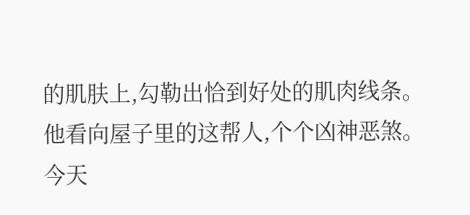的肌肤上,勾勒出恰到好处的肌肉线条。
他看向屋子里的这帮人,个个凶神恶煞。
今天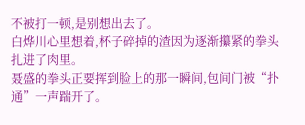不被打一顿,是别想出去了。
白烨川心里想着,杯子碎掉的渣因为逐渐攥紧的拳头扎进了肉里。
聂盛的拳头正要挥到脸上的那一瞬间,包间门被“扑通”一声踹开了。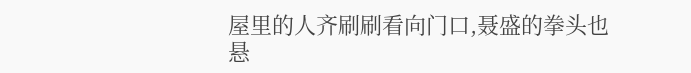屋里的人齐刷刷看向门口,聂盛的拳头也悬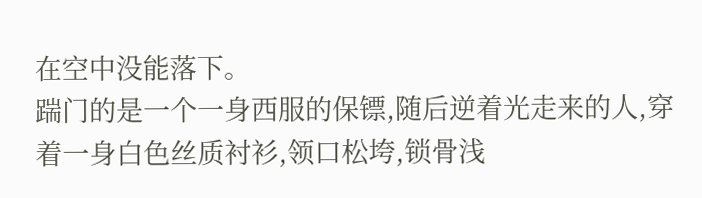在空中没能落下。
踹门的是一个一身西服的保镖,随后逆着光走来的人,穿着一身白色丝质衬衫,领口松垮,锁骨浅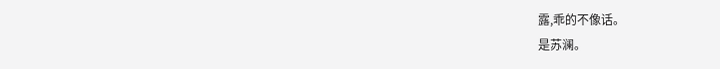露,乖的不像话。
是苏澜。